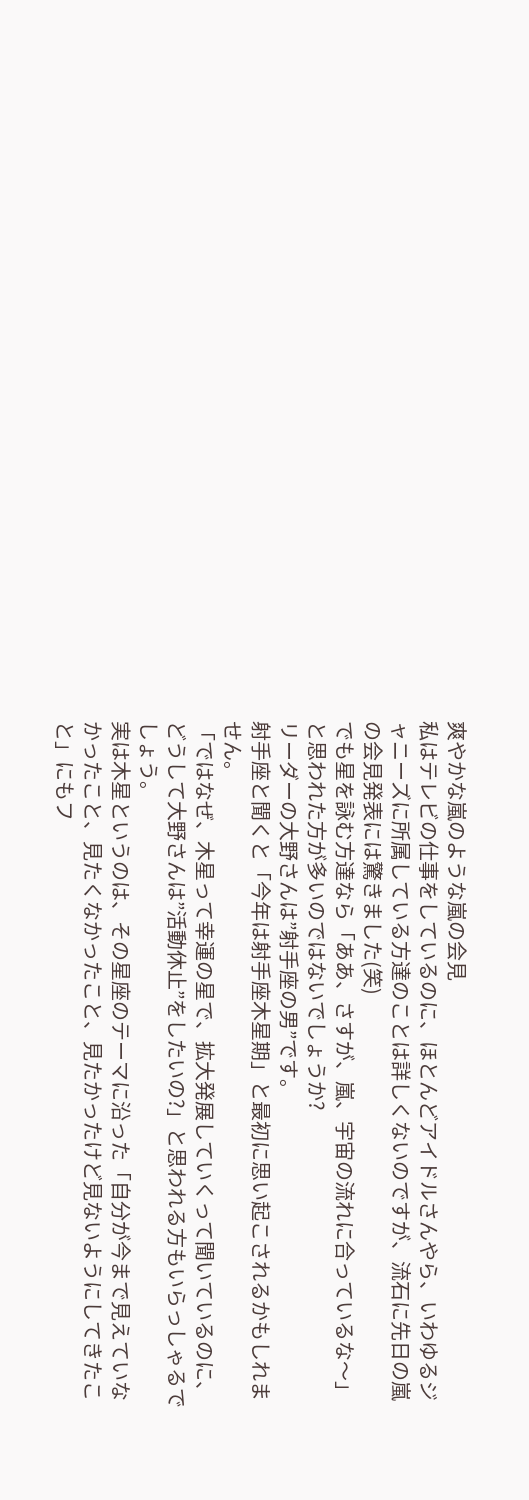爽やかな嵐のような嵐の会見
私はテレビの仕事をしているのに、ほとんどアイドルさんやら、いわゆるジャニーズに所属している方達のことは詳しくないのですが、流石に先日の嵐の会見発表には驚きました(笑)
でも星を詠む方達なら「ああ、さすが、嵐、宇宙の流れに合っているな〜」と思われた方が多いのではないでしょうか?
リーダーの大野さんは”射手座の男”です。
射手座と聞くと「今年は射手座木星期」と最初に思い起こされるかもしれません。
「ではなぜ、木星って幸運の星で、拡大発展していくって聞いているのに、どうして大野さんは”活動休止”をしたいの?」と思われる方もいらっしゃるでしょう。
実は木星というのは、その星座のテーマに沿った「自分が今まで見えていなかったこと、見たくなかったこと、見たかったけど見ないようにしてきたこと」にもフ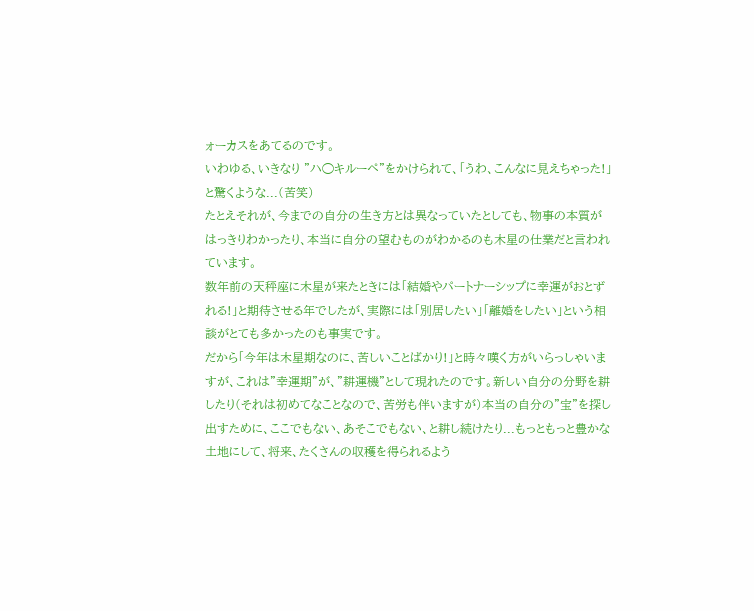ォーカスをあてるのです。
いわゆる、いきなり "ハ◯キルーペ”をかけられて、「うわ、こんなに見えちゃった!」と驚くような...(苦笑)
たとえそれが、今までの自分の生き方とは異なっていたとしても、物事の本質がはっきりわかったり、本当に自分の望むものがわかるのも木星の仕業だと言われています。
数年前の天秤座に木星が来たときには「結婚やパートナーシップに幸運がおとずれる!」と期待させる年でしたが、実際には「別居したい」「離婚をしたい」という相談がとても多かったのも事実です。
だから「今年は木星期なのに、苦しいことばかり!」と時々嘆く方がいらっしゃいますが、これは”幸運期”が、”耕運機”として現れたのです。新しい自分の分野を耕したり(それは初めてなことなので、苦労も伴いますが)本当の自分の”宝”を探し出すために、ここでもない、あそこでもない、と耕し続けたり...もっともっと豊かな土地にして、将来、たくさんの収穫を得られるよう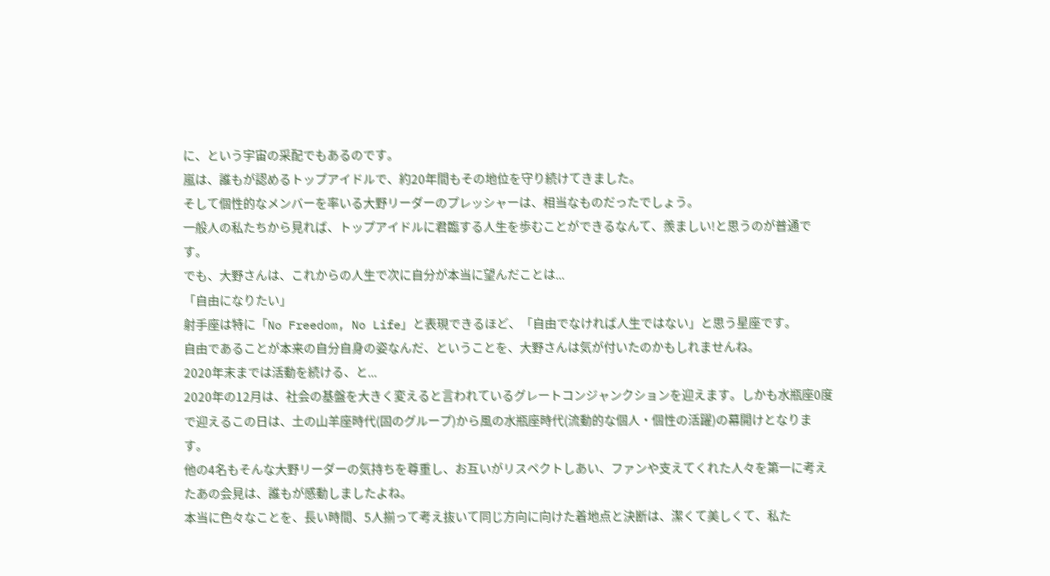に、という宇宙の采配でもあるのです。
嵐は、誰もが認めるトップアイドルで、約20年間もその地位を守り続けてきました。
そして個性的なメンバーを率いる大野リーダーのプレッシャーは、相当なものだったでしょう。
一般人の私たちから見れば、トップアイドルに君臨する人生を歩むことができるなんて、羨ましい!と思うのが普通です。
でも、大野さんは、これからの人生で次に自分が本当に望んだことは...
「自由になりたい」
射手座は特に「No Freedom, No Life」と表現できるほど、「自由でなければ人生ではない」と思う星座です。
自由であることが本来の自分自身の姿なんだ、ということを、大野さんは気が付いたのかもしれませんね。
2020年末までは活動を続ける、と...
2020年の12月は、社会の基盤を大きく変えると言われているグレートコンジャンクションを迎えます。しかも水瓶座0度で迎えるこの日は、土の山羊座時代(固のグループ)から風の水瓶座時代(流動的な個人・個性の活躍)の幕開けとなります。
他の4名もそんな大野リーダーの気持ちを尊重し、お互いがリスペクトしあい、ファンや支えてくれた人々を第一に考えたあの会見は、誰もが感動しましたよね。
本当に色々なことを、長い時間、5人揃って考え抜いて同じ方向に向けた着地点と決断は、潔くて美しくて、私た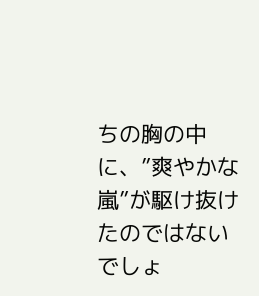ちの胸の中に、”爽やかな嵐”が駆け抜けたのではないでしょ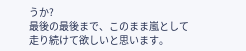うか?
最後の最後まで、このまま嵐として走り続けて欲しいと思います。